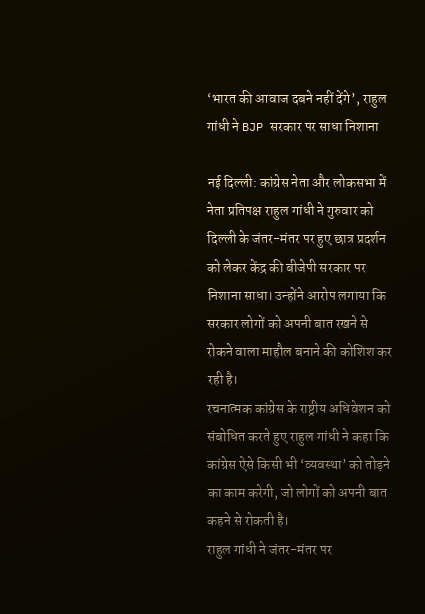‘भारत की आवाज दबने नहीं देंगे’, राहुल गांधी ने BJP सरकार पर साधा निशाना

नई दिल्ली: कांग्रेस नेता और लोकसभा में नेता प्रतिपक्ष राहुल गांधी ने गुरुवार को दिल्ली के जंतर-मंतर पर हुए छात्र प्रदर्शन को लेकर केंद्र की बीजेपी सरकार पर निशाना साधा। उन्होंने आरोप लगाया कि सरकार लोगों को अपनी बात रखने से रोकने वाला माहौल बनाने की कोशिश कर रही है।
रचनात्मक कांग्रेस के राष्ट्रीय अधिवेशन को संबोधित करते हुए राहुल गांधी ने कहा कि कांग्रेस ऐसे किसी भी ‘व्यवस्था’ को तोड़ने का काम करेगी, जो लोगों को अपनी बात कहने से रोकती है।
राहुल गांधी ने जंतर-मंतर पर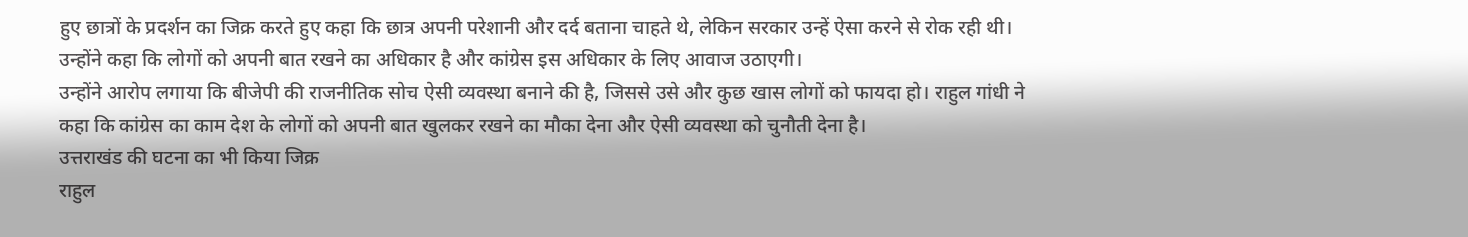हुए छात्रों के प्रदर्शन का जिक्र करते हुए कहा कि छात्र अपनी परेशानी और दर्द बताना चाहते थे, लेकिन सरकार उन्हें ऐसा करने से रोक रही थी। उन्होंने कहा कि लोगों को अपनी बात रखने का अधिकार है और कांग्रेस इस अधिकार के लिए आवाज उठाएगी।
उन्होंने आरोप लगाया कि बीजेपी की राजनीतिक सोच ऐसी व्यवस्था बनाने की है, जिससे उसे और कुछ खास लोगों को फायदा हो। राहुल गांधी ने कहा कि कांग्रेस का काम देश के लोगों को अपनी बात खुलकर रखने का मौका देना और ऐसी व्यवस्था को चुनौती देना है।
उत्तराखंड की घटना का भी किया जिक्र
राहुल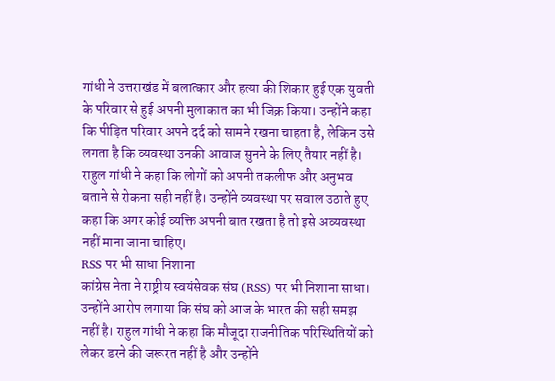गांधी ने उत्तराखंड में बलात्कार और हत्या की शिकार हुई एक युवती के परिवार से हुई अपनी मुलाकात का भी जिक्र किया। उन्होंने कहा कि पीड़ित परिवार अपने दर्द को सामने रखना चाहता है, लेकिन उसे लगता है कि व्यवस्था उनकी आवाज सुनने के लिए तैयार नहीं है।
राहुल गांधी ने कहा कि लोगों को अपनी तकलीफ और अनुभव बताने से रोकना सही नहीं है। उन्होंने व्यवस्था पर सवाल उठाते हुए कहा कि अगर कोई व्यक्ति अपनी बात रखता है तो इसे अव्यवस्था नहीं माना जाना चाहिए।
RSS पर भी साधा निशाना
कांग्रेस नेता ने राष्ट्रीय स्वयंसेवक संघ (RSS) पर भी निशाना साधा। उन्होंने आरोप लगाया कि संघ को आज के भारत की सही समझ नहीं है। राहुल गांधी ने कहा कि मौजूदा राजनीतिक परिस्थितियों को लेकर डरने की जरूरत नहीं है और उन्होंने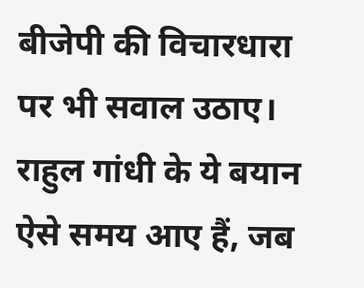बीजेपी की विचारधारा पर भी सवाल उठाए।
राहुल गांधी के ये बयान ऐसे समय आए हैं, जब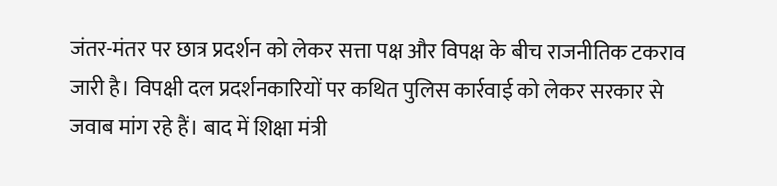जंतर-मंतर पर छात्र प्रदर्शन को लेकर सत्ता पक्ष और विपक्ष के बीच राजनीतिक टकराव जारी है। विपक्षी दल प्रदर्शनकारियों पर कथित पुलिस कार्रवाई को लेकर सरकार से जवाब मांग रहे हैं। बाद में शिक्षा मंत्री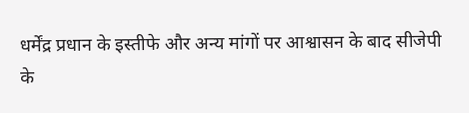धर्मेंद्र प्रधान के इस्तीफे और अन्य मांगों पर आश्वासन के बाद सीजेपी के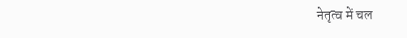नेतृत्व में चल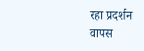रहा प्रदर्शन वापस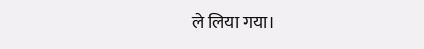ले लिया गया।